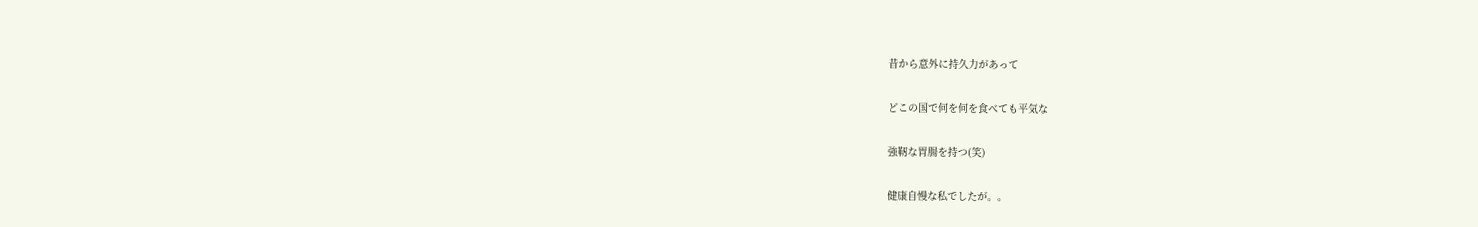昔から意外に持久力があって

どこの国で何を何を食べても平気な

強靭な胃腸を持つ(笑)

健康自慢な私でしたが。。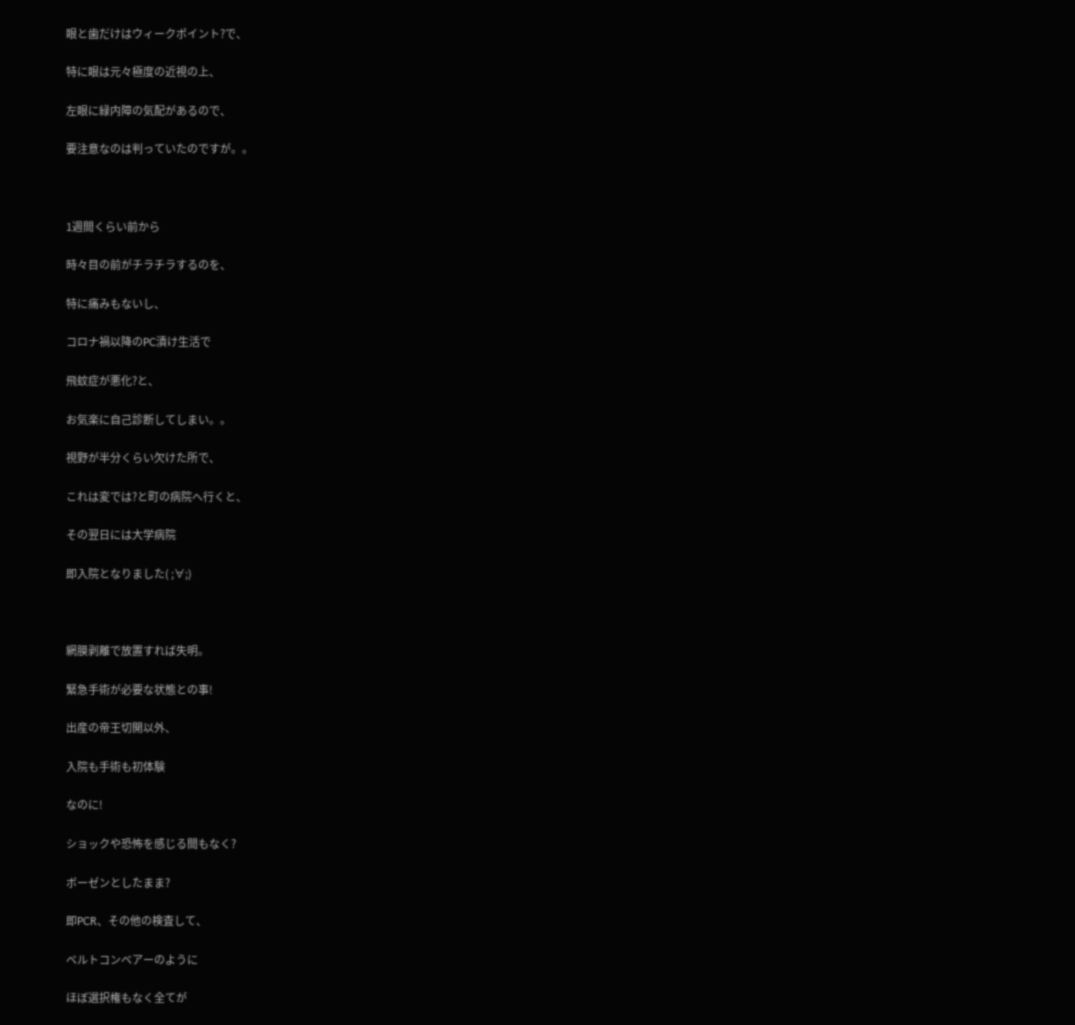眼と歯だけはウィークポイント?で、

特に眼は元々極度の近視の上、

左眼に緑内障の気配があるので、

要注意なのは判っていたのですが。。



1週間くらい前から

時々目の前がチラチラするのを、

特に痛みもないし、

コロナ禍以降のPC漬け生活で

飛蚊症が悪化?と、

お気楽に自己診断してしまい。。

視野が半分くらい欠けた所で、

これは変では?と町の病院へ行くと、

その翌日には大学病院

即入院となりました( ;∀;)



網膜剥離で放置すれば失明。

緊急手術が必要な状態との事!

出産の帝王切開以外、

入院も手術も初体験

なのに!

ショックや恐怖を感じる間もなく?

ボーゼンとしたまま?

即PCR、その他の検査して、

ベルトコンベアーのように

ほぼ選択権もなく全てが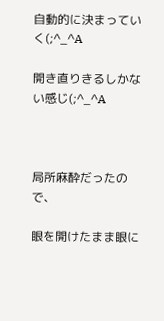自動的に決まっていく(;^_^A

開き直りきるしかない感じ(;^_^A



局所麻酔だったので、

眼を開けたまま眼に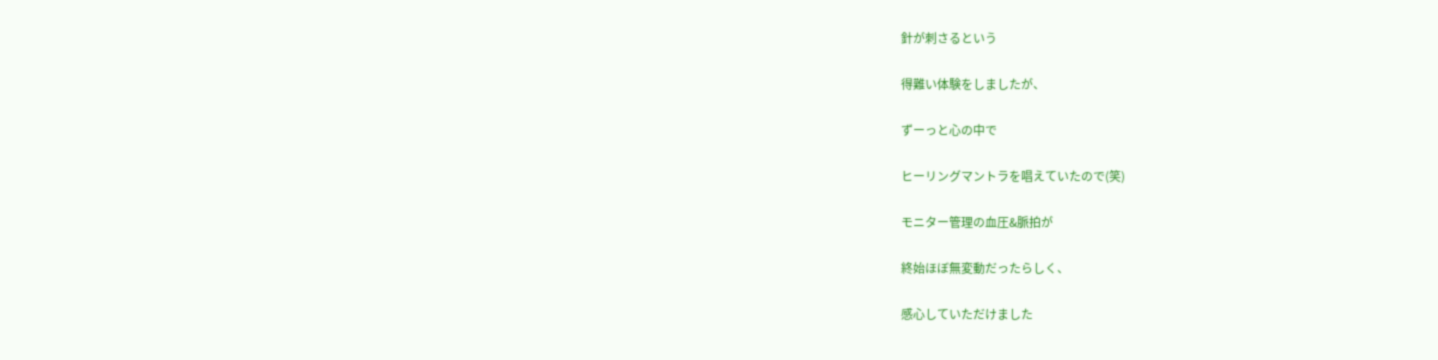針が刺さるという

得難い体験をしましたが、

ずーっと心の中で

ヒーリングマントラを唱えていたので(笑)

モニター管理の血圧&脈拍が

終始ほぼ無変動だったらしく、

感心していただけました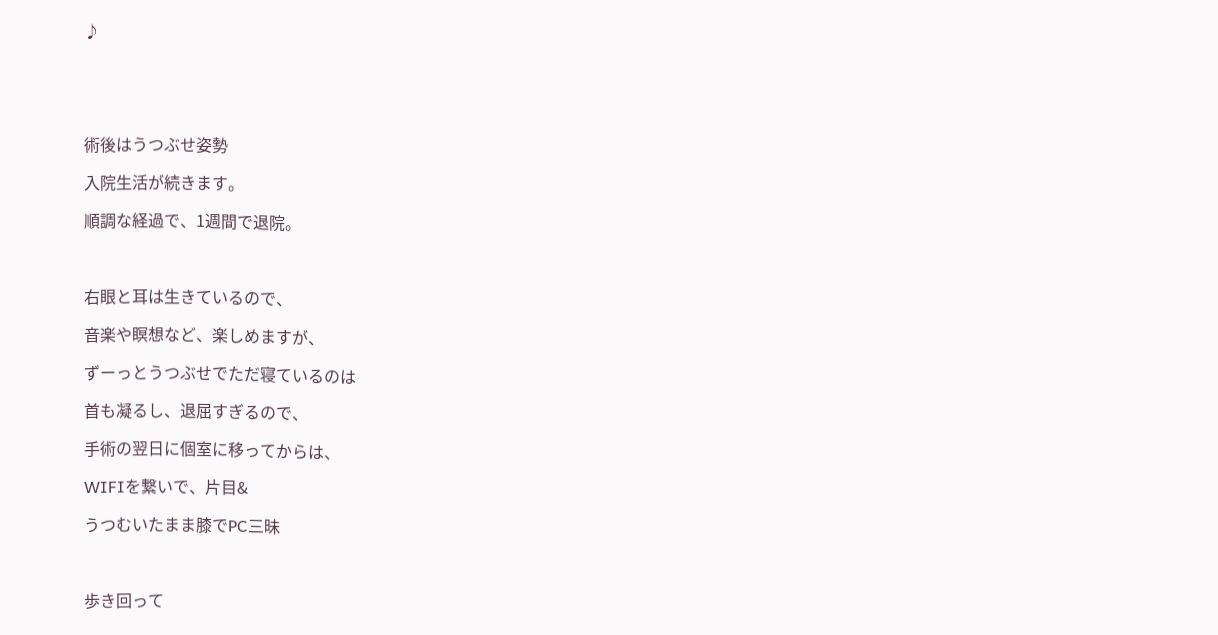♪





術後はうつぶせ姿勢

入院生活が続きます。

順調な経過で、1週間で退院。



右眼と耳は生きているので、

音楽や瞑想など、楽しめますが、

ずーっとうつぶせでただ寝ているのは

首も凝るし、退屈すぎるので、

手術の翌日に個室に移ってからは、

WIFIを繋いで、片目&

うつむいたまま膝でPC三昧



歩き回って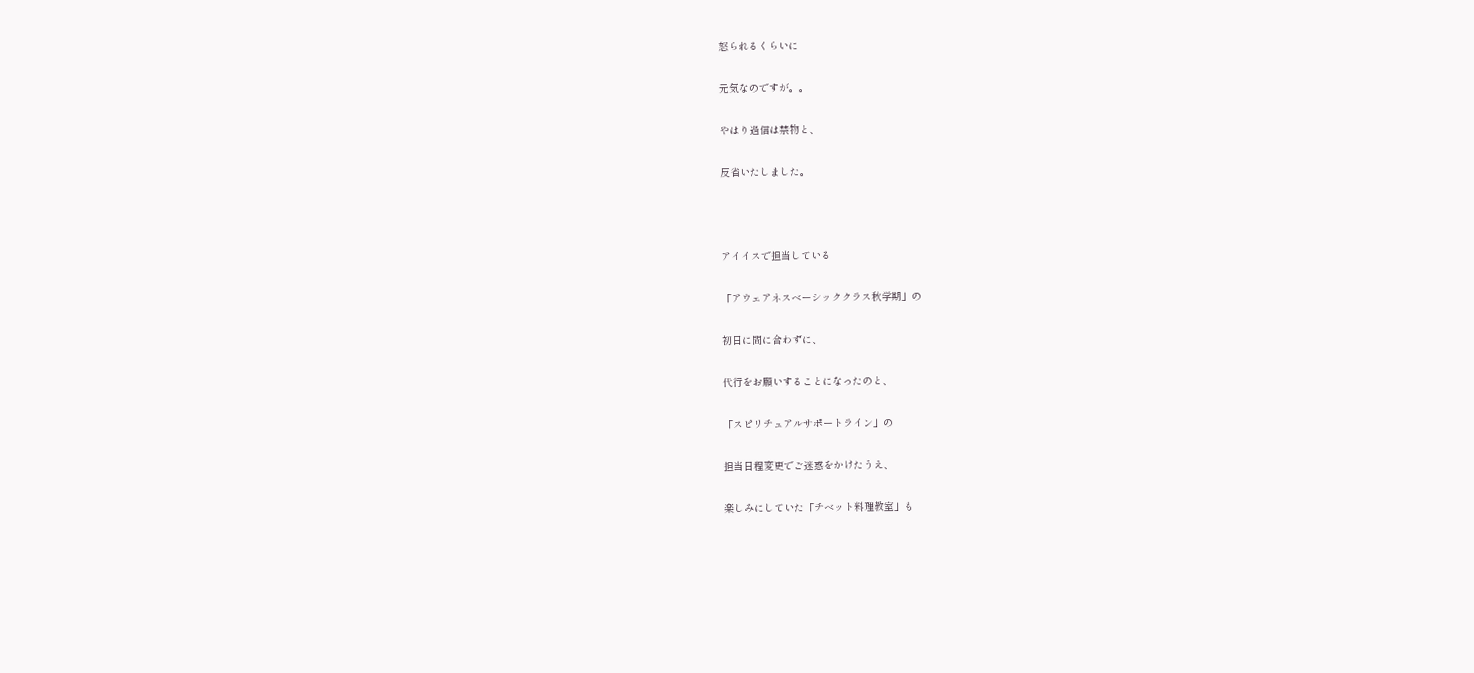怒られるくらいに

元気なのですが。。

やはり過信は禁物と、

反省いたしました。



アイイスで担当している

「アウェアネスベーシッククラス秋学期」の

初日に間に合わずに、

代行をお願いすることになったのと、

「スピリチュアルサポートライン」の

担当日程変更でご迷惑をかけたうえ、

楽しみにしていた「チベット料理教室」も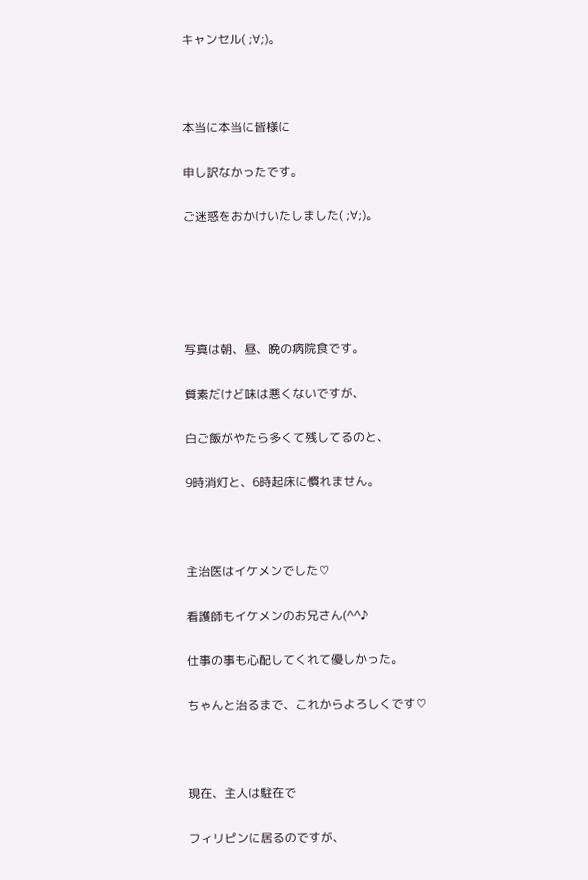キャンセル( ;∀;)。



本当に本当に皆様に

申し訳なかったです。

ご迷惑をおかけいたしました( ;∀;)。





写真は朝、昼、晩の病院食です。

質素だけど味は悪くないですが、

白ご飯がやたら多くて残してるのと、

9時消灯と、6時起床に慣れません。



主治医はイケメンでした♡

看護師もイケメンのお兄さん(^^♪

仕事の事も心配してくれて優しかった。

ちゃんと治るまで、これからよろしくです♡



現在、主人は駐在で

フィリピンに居るのですが、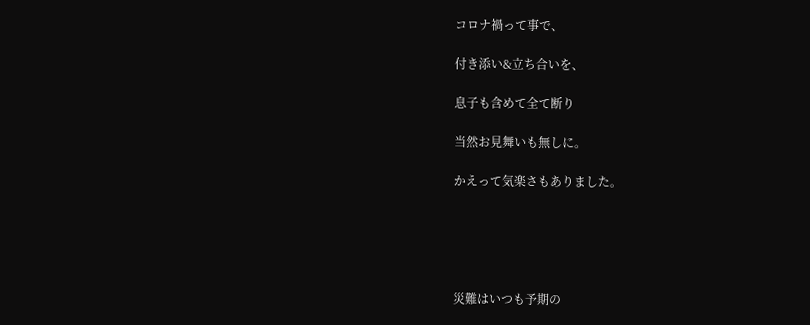コロナ禍って事で、

付き添い&立ち合いを、

息子も含めて全て断り

当然お見舞いも無しに。

かえって気楽さもありました。





災難はいつも予期の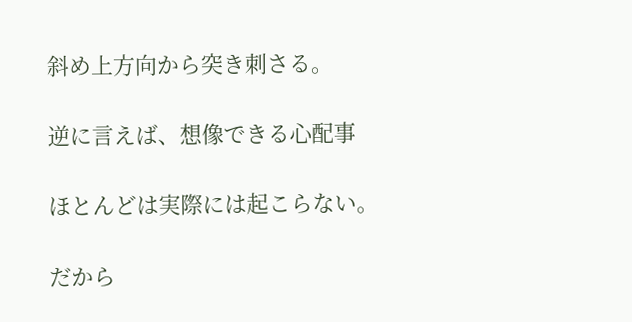斜め上方向から突き刺さる。

逆に言えば、想像できる心配事

ほとんどは実際には起こらない。

だから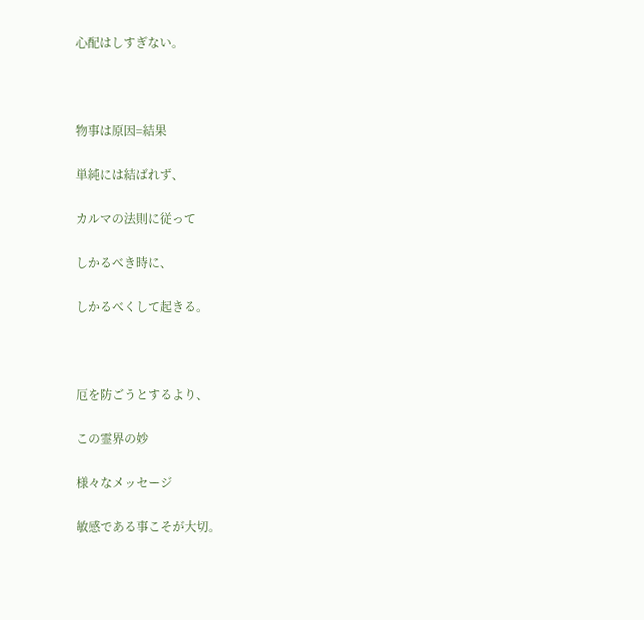心配はしすぎない。



物事は原因=結果

単純には結ばれず、

カルマの法則に従って

しかるべき時に、

しかるべくして起きる。



厄を防ごうとするより、

この霊界の妙

様々なメッセージ

敏感である事こそが大切。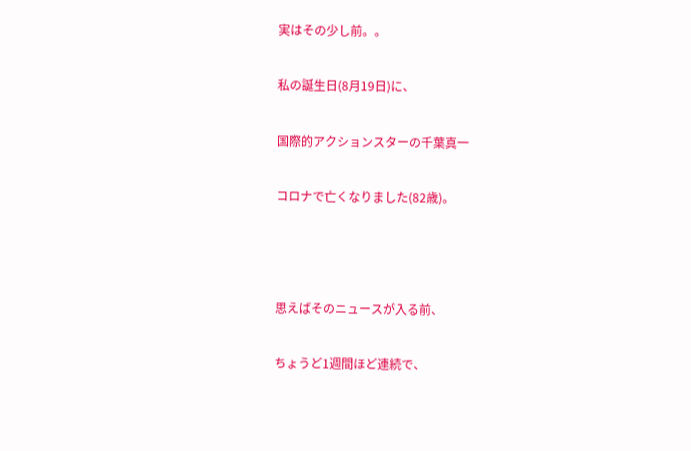実はその少し前。。

私の誕生日(8月19日)に、

国際的アクションスターの千葉真一

コロナで亡くなりました(82歳)。



思えばそのニュースが入る前、

ちょうど1週間ほど連続で、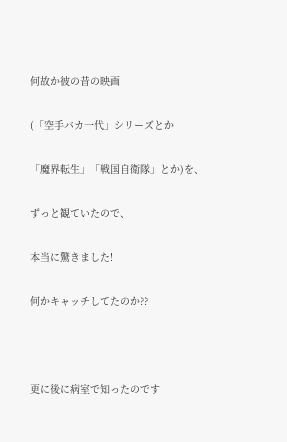何故か彼の昔の映画

(「空手バカ一代」シリーズとか

「魔界転生」「戦国自衛隊」とか)を、

ずっと観ていたので、

本当に驚きました!

何かキャッチしてたのか??



更に後に病室で知ったのです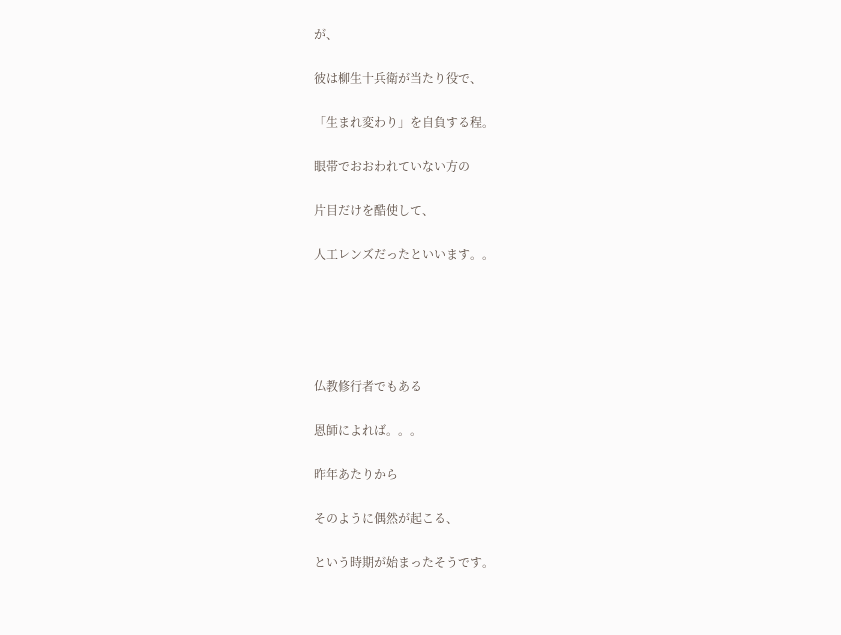が、

彼は柳生十兵衛が当たり役で、

「生まれ変わり」を自負する程。

眼帯でおおわれていない方の

片目だけを酷使して、

人工レンズだったといいます。。





仏教修行者でもある

恩師によれば。。。

昨年あたりから

そのように偶然が起こる、

という時期が始まったそうです。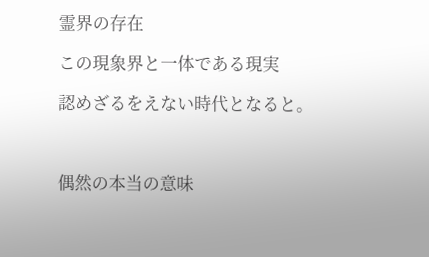霊界の存在

この現象界と一体である現実

認めざるをえない時代となると。



偶然の本当の意味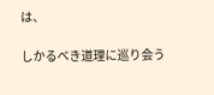は、

しかるべき道理に巡り会う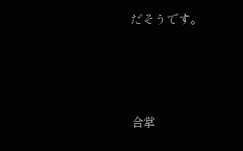だそうです。



合掌